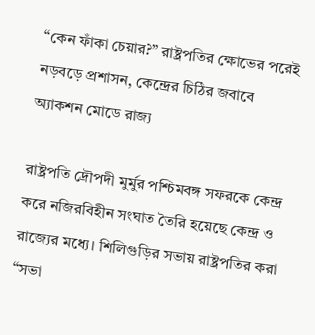“কেন ফাঁকা চেয়ার?” রাষ্ট্রপতির ক্ষোভের পরেই নড়বড়ে প্রশাসন, কেন্দ্রের চিঠির জবাবে অ্যাকশন মোডে রাজ্য

রাষ্ট্রপতি দ্রৌপদী মুর্মুর পশ্চিমবঙ্গ সফরকে কেন্দ্র করে নজিরবিহীন সংঘাত তৈরি হয়েছে কেন্দ্র ও রাজ্যের মধ্যে। শিলিগুড়ির সভায় রাষ্ট্রপতির করা “সভা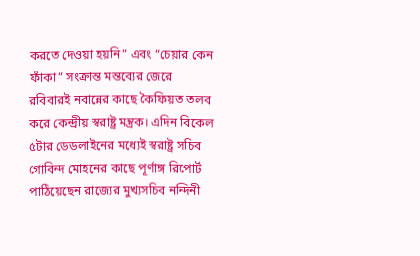করতে দেওয়া হয়নি” এবং “চেয়ার কেন ফাঁকা” সংক্রান্ত মন্তব্যের জেরে রবিবারই নবান্নের কাছে কৈফিয়ত তলব করে কেন্দ্রীয় স্বরাষ্ট্র মন্ত্রক। এদিন বিকেল ৫টার ডেডলাইনের মধ্যেই স্বরাষ্ট্র সচিব গোবিন্দ মোহনের কাছে পূর্ণাঙ্গ রিপোর্ট পাঠিয়েছেন রাজ্যের মুখ্যসচিব নন্দিনী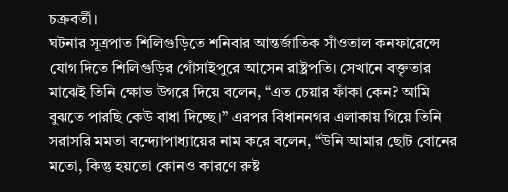চক্রবর্তী।
ঘটনার সূত্রপাত শিলিগুড়িতে শনিবার আন্তর্জাতিক সাঁওতাল কনফারেন্সে যোগ দিতে শিলিগুড়ির গোঁসাইপুরে আসেন রাষ্ট্রপতি। সেখানে বক্তৃতার মাঝেই তিনি ক্ষোভ উগরে দিয়ে বলেন, “এত চেয়ার ফাঁকা কেন? আমি বুঝতে পারছি কেউ বাধা দিচ্ছে।” এরপর বিধাননগর এলাকায় গিয়ে তিনি সরাসরি মমতা বন্দ্যোপাধ্যায়ের নাম করে বলেন, “উনি আমার ছোট বোনের মতো, কিন্তু হয়তো কোনও কারণে রুষ্ট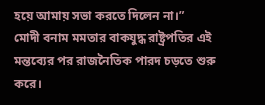হয়ে আমায় সভা করতে দিলেন না।”
মোদী বনাম মমতার বাকযুদ্ধ রাষ্ট্রপতির এই মন্তব্যের পর রাজনৈতিক পারদ চড়তে শুরু করে।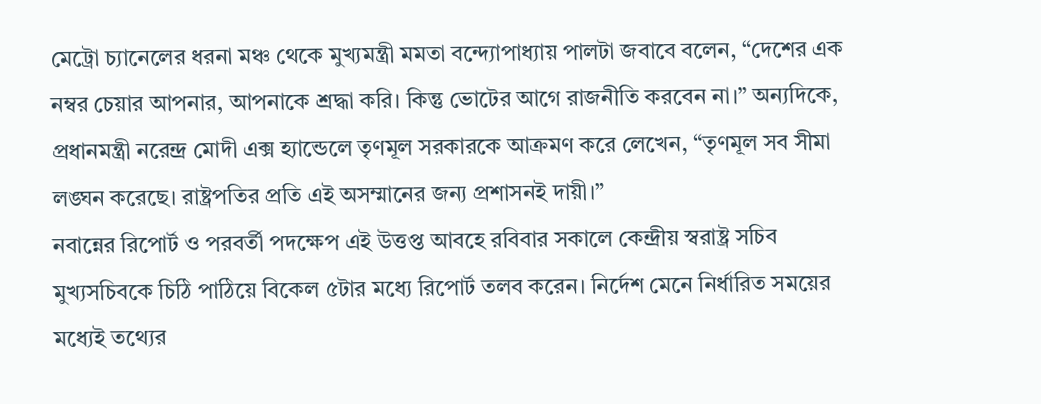মেট্রো চ্যানেলের ধরনা মঞ্চ থেকে মুখ্যমন্ত্রী মমতা বন্দ্যোপাধ্যায় পালটা জবাবে বলেন, “দেশের এক নম্বর চেয়ার আপনার, আপনাকে শ্রদ্ধা করি। কিন্তু ভোটের আগে রাজনীতি করবেন না।” অন্যদিকে, প্রধানমন্ত্রী নরেন্দ্র মোদী এক্স হ্যান্ডেলে তৃণমূল সরকারকে আক্রমণ করে লেখেন, “তৃণমূল সব সীমা লঙ্ঘন করেছে। রাষ্ট্রপতির প্রতি এই অসম্মানের জন্য প্রশাসনই দায়ী।”
নবান্নের রিপোর্ট ও পরবর্তী পদক্ষেপ এই উত্তপ্ত আবহে রবিবার সকালে কেন্দ্রীয় স্বরাষ্ট্র সচিব মুখ্যসচিবকে চিঠি পাঠিয়ে বিকেল ৫টার মধ্যে রিপোর্ট তলব করেন। নির্দেশ মেনে নির্ধারিত সময়ের মধ্যেই তথ্যের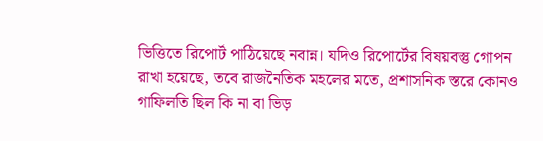ভিত্তিতে রিপোর্ট পাঠিয়েছে নবান্ন। যদিও রিপোর্টের বিষয়বস্তু গোপন রাখা হয়েছে, তবে রাজনৈতিক মহলের মতে, প্রশাসনিক স্তরে কোনও গাফিলতি ছিল কি না বা ভিড়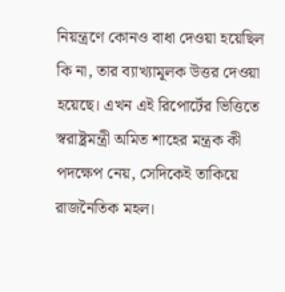নিয়ন্ত্রণে কোনও বাধা দেওয়া হয়েছিল কি না, তার ব্যাখ্যামূলক উত্তর দেওয়া হয়েছে। এখন এই রিপোর্টের ভিত্তিতে স্বরাষ্ট্রমন্ত্রী অমিত শাহের মন্ত্রক কী পদক্ষেপ নেয়, সেদিকেই তাকিয়ে রাজনৈতিক মহল।